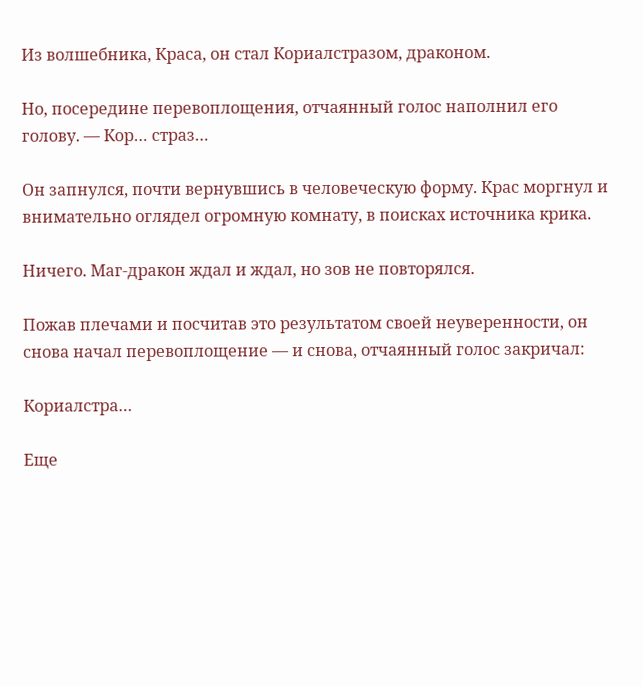Из волшебника, Краса, он стал Кориалстразом, драконом.

Но, посередине перевоплощения, отчаянный голос наполнил его голову. — Кор… страз…

Он запнулся, почти вернувшись в человеческую форму. Крас моргнул и внимательно оглядел огромную комнату, в поисках источника крика.

Ничего. Маг-дракон ждал и ждал, но зов не повторялся.

Пожав плечами и посчитав это результатом своей неуверенности, он снова начал перевоплощение — и снова, отчаянный голос закричал:

Кориалстра…

Еще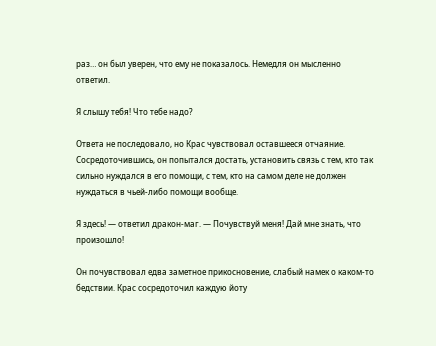раз… он был уверен, что ему не показалось. Немедля он мысленно ответил.

Я слышу тебя! Что тебе надо?

Ответа не последовало, но Крас чувствовал оставшееся отчаяние. Сосредоточившись, он попытался достать, установить связь с тем, кто так сильно нуждался в его помощи, с тем, кто на самом деле не должен нуждаться в чьей-либо помощи вообще.

Я здесь! — ответил дракон-маг. — Почувствуй меня! Дай мне знать, что произошло!

Он почувствовал едва заметное прикосновение, слабый намек о каком-то бедствии. Крас сосредоточил каждую йоту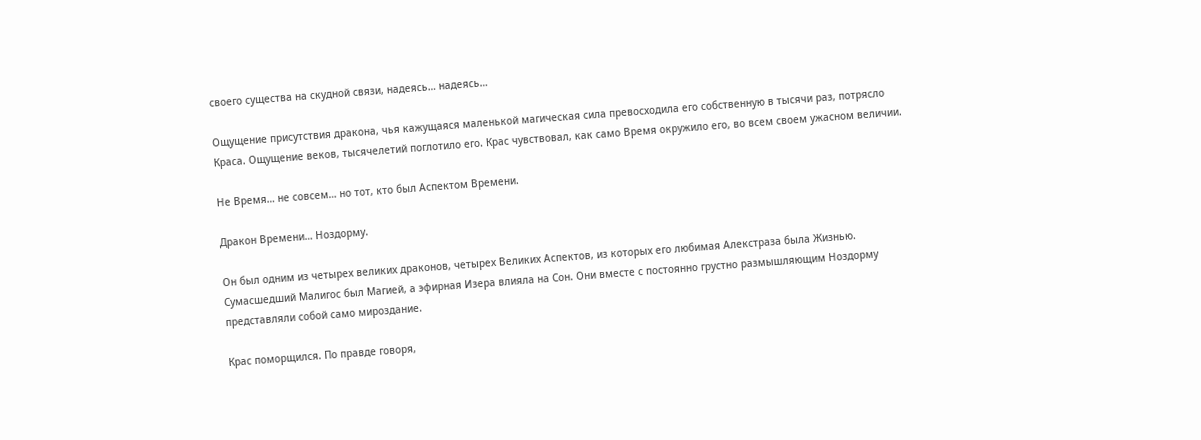своего существа на скудной связи, надеясь… надеясь…

Ощущение присутствия дракона, чья кажущаяся маленькой магическая сила превосходила его собственную в тысячи раз, потрясло Краса. Ощущение веков, тысячелетий поглотило его. Крас чувствовал, как само Время окружило его, во всем своем ужасном величии.

Не Время… не совсем… но тот, кто был Аспектом Времени.

Дракон Времени… Ноздорму.

Он был одним из четырех великих драконов, четырех Великих Аспектов, из которых его любимая Алекстраза была Жизнью. Сумасшедший Малигос был Магией, а эфирная Изера влияла на Сон. Они вместе с постоянно грустно размышляющим Ноздорму представляли собой само мироздание.

Крас поморщился. По правде говоря,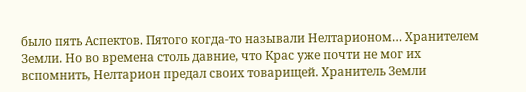было пять Аспектов. Пятого когда-то называли Нелтарионом… Хранителем Земли. Но во времена столь давние, что Крас уже почти не мог их вспомнить, Нелтарион предал своих товарищей. Хранитель Земли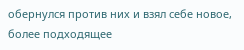обернулся против них и взял себе новое, более подходящее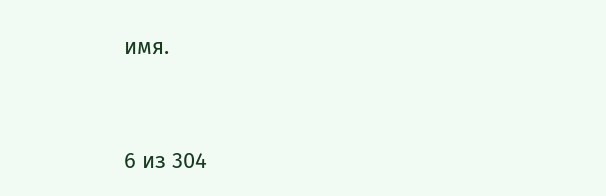имя.



6 из 304